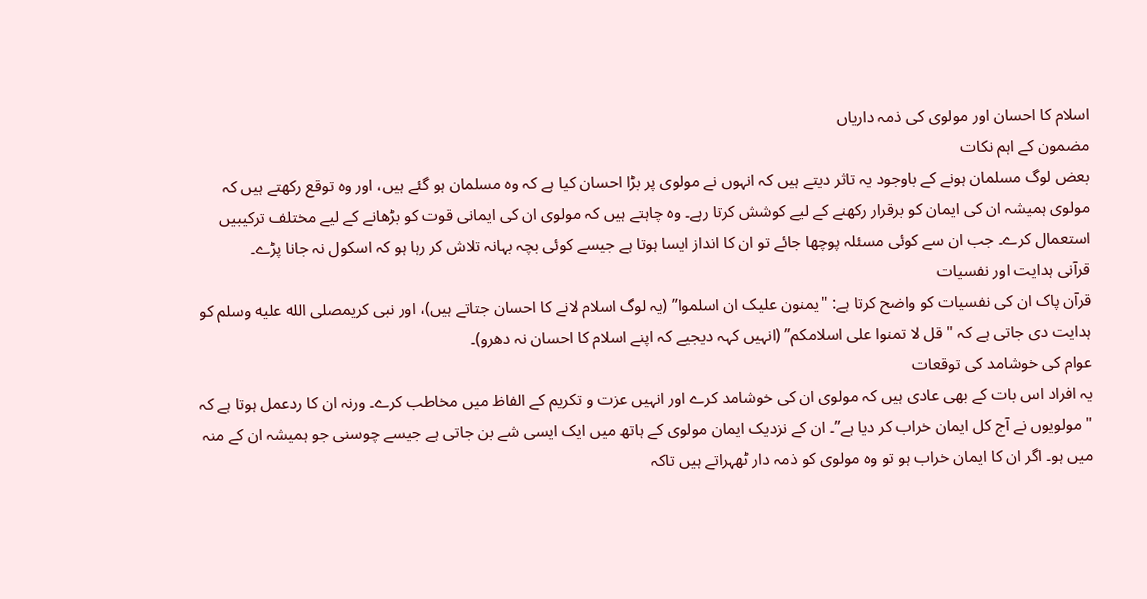اسلام کا احسان اور مولوی کی ذمہ داریاں
مضمون کے اہم نکات
بعض لوگ مسلمان ہونے کے باوجود یہ تاثر دیتے ہیں کہ انہوں نے مولوی پر بڑا احسان کیا ہے کہ وہ مسلمان ہو گئے ہیں، اور وہ توقع رکھتے ہیں کہ مولوی ہمیشہ ان کی ایمان کو برقرار رکھنے کے لیے کوشش کرتا رہے۔ وہ چاہتے ہیں کہ مولوی ان کی ایمانی قوت کو بڑھانے کے لیے مختلف ترکیبیں استعمال کرے۔ جب ان سے کوئی مسئلہ پوچھا جائے تو ان کا انداز ایسا ہوتا ہے جیسے کوئی بچہ بہانہ تلاش کر رہا ہو کہ اسکول نہ جانا پڑے۔
قرآنی ہدایت اور نفسیات
قرآن پاک ان کی نفسیات کو واضح کرتا ہے: "یمنون علیک ان اسلموا” (یہ لوگ اسلام لانے کا احسان جتاتے ہیں)، اور نبی کریمصلى الله عليه وسلم کو ہدایت دی جاتی ہے کہ "قل لا تمنوا علی اسلامکم” (انہیں کہہ دیجیے کہ اپنے اسلام کا احسان نہ دھرو)۔
عوام کی خوشامد کی توقعات
یہ افراد اس بات کے بھی عادی ہیں کہ مولوی ان کی خوشامد کرے اور انہیں عزت و تکریم کے الفاظ میں مخاطب کرے۔ ورنہ ان کا ردعمل ہوتا ہے کہ "مولویوں نے آج کل ایمان خراب کر دیا ہے”۔ ان کے نزدیک ایمان مولوی کے ہاتھ میں ایک ایسی شے بن جاتی ہے جیسے چوسنی جو ہمیشہ ان کے منہ میں ہو۔ اگر ان کا ایمان خراب ہو تو وہ مولوی کو ذمہ دار ٹھہراتے ہیں تاکہ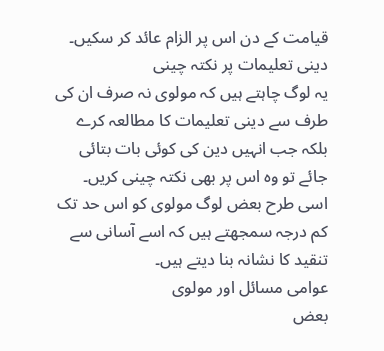قیامت کے دن اس پر الزام عائد کر سکیں۔
دینی تعلیمات پر نکتہ چینی
یہ لوگ چاہتے ہیں کہ مولوی نہ صرف ان کی طرف سے دینی تعلیمات کا مطالعہ کرے بلکہ جب انہیں دین کی کوئی بات بتائی جائے تو وہ اس پر بھی نکتہ چینی کریں۔ اسی طرح بعض لوگ مولوی کو اس حد تک کم درجہ سمجھتے ہیں کہ اسے آسانی سے تنقید کا نشانہ بنا دیتے ہیں۔
عوامی مسائل اور مولوی
بعض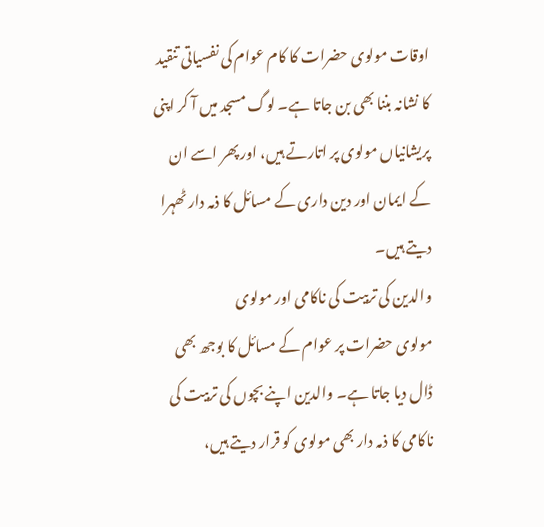اوقات مولوی حضرات کا کام عوام کی نفسیاتی تنقید کا نشانہ بننا بھی بن جاتا ہے۔ لوگ مسجد میں آ کر اپنی پریشانیاں مولوی پر اتارتے ہیں، اور پھر اسے ان کے ایمان اور دین داری کے مسائل کا ذمہ دار ٹھہرا دیتے ہیں۔
والدین کی تربیت کی ناکامی اور مولوی
مولوی حضرات پر عوام کے مسائل کا بوجھ بھی ڈال دیا جاتا ہے۔ والدین اپنے بچوں کی تربیت کی ناکامی کا ذمہ دار بھی مولوی کو قرار دیتے ہیں،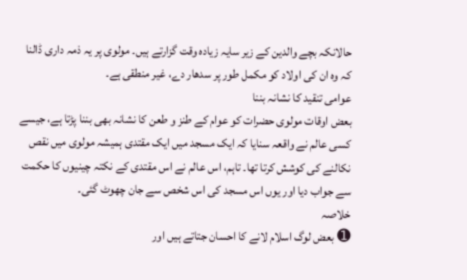حالانکہ بچے والدین کے زیر سایہ زیادہ وقت گزارتے ہیں۔ مولوی پر یہ ذمہ داری ڈالنا کہ وہ ان کی اولاد کو مکمل طور پر سدھار دے، غیر منطقی ہے۔
عوامی تنقید کا نشانہ بننا
بعض اوقات مولوی حضرات کو عوام کے طنز و طعن کا نشانہ بھی بننا پڑتا ہے، جیسے کسی عالم نے واقعہ سنایا کہ ایک مسجد میں ایک مقتدی ہمیشہ مولوی میں نقص نکالنے کی کوشش کرتا تھا۔ تاہم، اس عالم نے اس مقتدی کے نکتہ چینیوں کا حکمت سے جواب دیا اور یوں اس مسجد کی اس شخص سے جان چھوٹ گئی۔
خلاصہ
➊ بعض لوگ اسلام لانے کا احسان جتاتے ہیں اور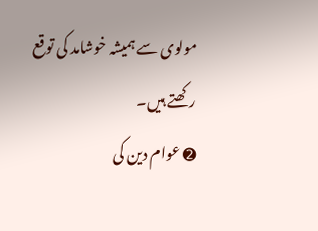مولوی سے ہمیشہ خوشامد کی توقع رکھتے ہیں۔
➋ عوام دین کی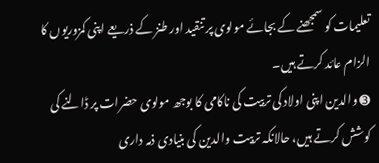تعلیمات کو سمجھنے کے بجائے مولوی پر تنقید اور طنز کے ذریعے اپنی کمزوریوں کا الزام عائد کرتے ہیں۔
➌ والدین اپنی اولاد کی تربیت کی ناکامی کا بوجھ مولوی حضرات پر ڈالنے کی کوشش کرتے ہیں، حالانکہ تربیت والدین کی بنیادی ذمہ داری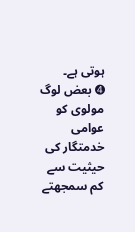ہوتی ہے۔
➍ بعض لوگ مولوی کو عوامی خدمتگار کی حیثیت سے کم سمجھتے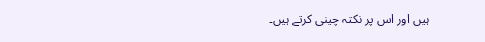ہیں اور اس پر نکتہ چینی کرتے ہیں۔